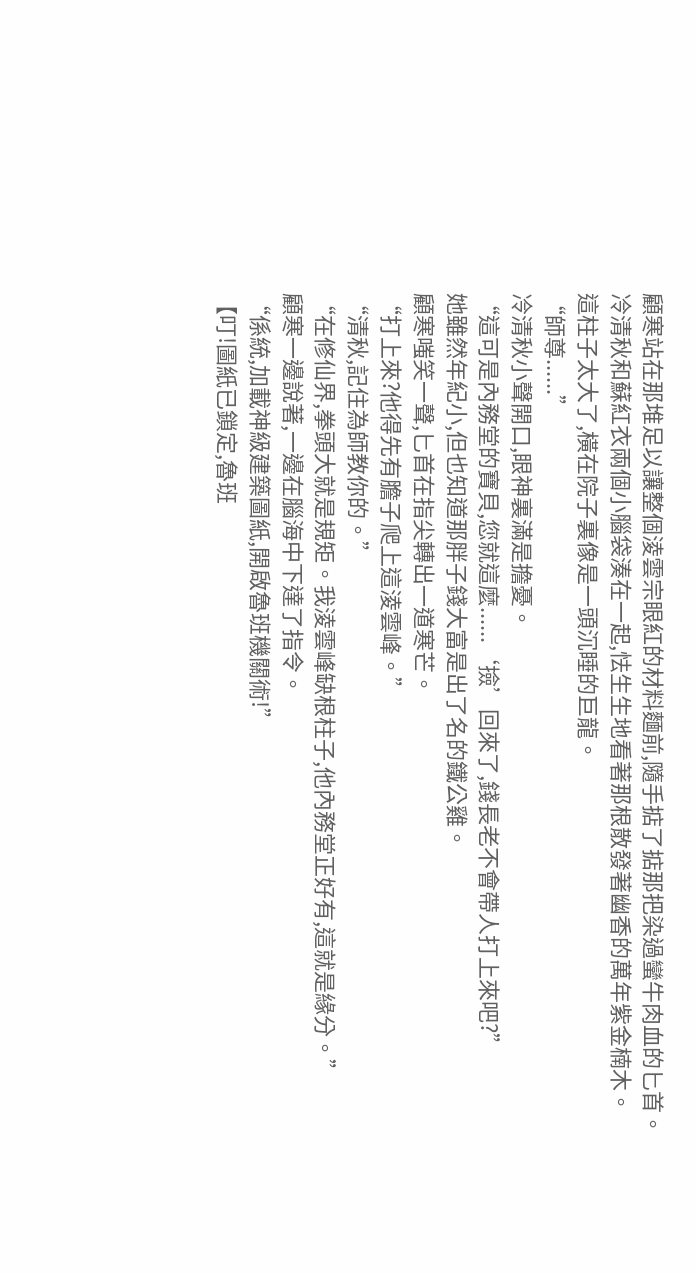顧寒站在那堆足以讓整個淩雲宗眼紅的材料麵前,隨手掂了掂那把染過蠻牛肉血的匕首。
冷清秋和蘇紅衣兩個小腦袋湊在一起,怯生生地看著那根散發著幽香的萬年紫金楠木。
這柱子太大了,橫在院子裏像是一頭沉睡的巨龍。
“師尊......”
冷清秋小聲開口,眼神裏滿是擔憂。
“這可是內務堂的寶貝,您就這麼......‘撿’回來了,錢長老不會帶人打上來吧?”
她雖然年紀小,但也知道那胖子錢大富是出了名的鐵公雞。
顧寒嗤笑一聲,匕首在指尖轉出一道寒芒。
“打上來?他得先有膽子爬上這淩雲峰。”
“清秋,記住為師教你的。”
“在修仙界,拳頭大就是規矩。我淩雲峰缺根柱子,他內務堂正好有,這就是緣分。”
顧寒一邊說著,一邊在腦海中下達了指令。
“係統,加載神級建築圖紙,開啟魯班機關術!”
【叮!圖紙已鎖定,魯班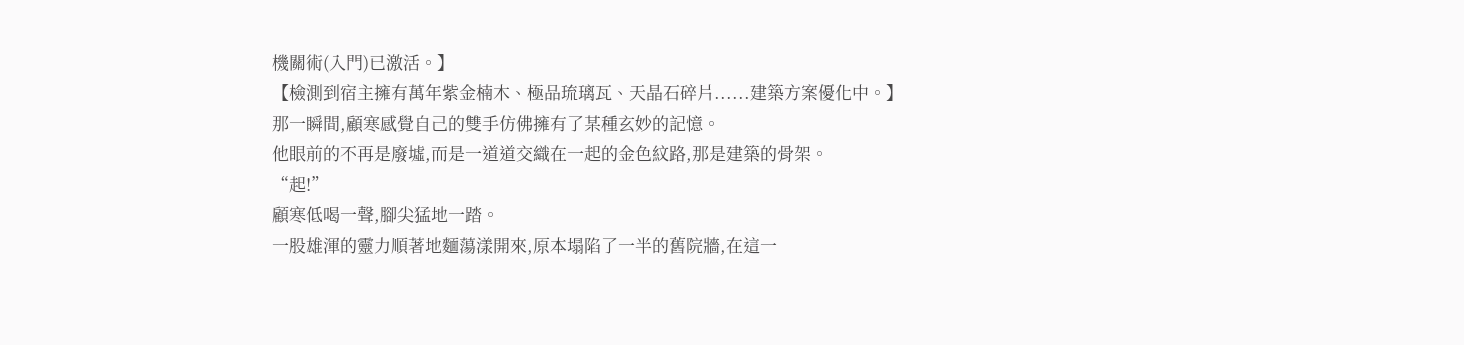機關術(入門)已激活。】
【檢測到宿主擁有萬年紫金楠木、極品琉璃瓦、天晶石碎片......建築方案優化中。】
那一瞬間,顧寒感覺自己的雙手仿佛擁有了某種玄妙的記憶。
他眼前的不再是廢墟,而是一道道交織在一起的金色紋路,那是建築的骨架。
“起!”
顧寒低喝一聲,腳尖猛地一踏。
一股雄渾的靈力順著地麵蕩漾開來,原本塌陷了一半的舊院牆,在這一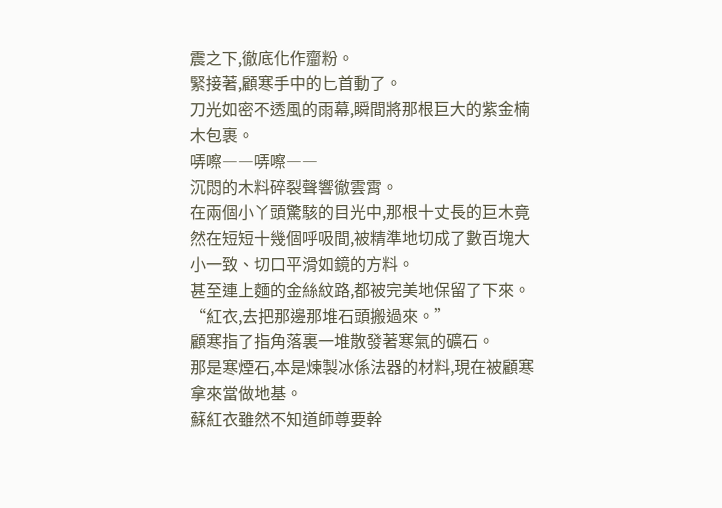震之下,徹底化作齏粉。
緊接著,顧寒手中的匕首動了。
刀光如密不透風的雨幕,瞬間將那根巨大的紫金楠木包裹。
哢嚓――哢嚓――
沉悶的木料碎裂聲響徹雲霄。
在兩個小丫頭驚駭的目光中,那根十丈長的巨木竟然在短短十幾個呼吸間,被精準地切成了數百塊大小一致、切口平滑如鏡的方料。
甚至連上麵的金絲紋路,都被完美地保留了下來。
“紅衣,去把那邊那堆石頭搬過來。”
顧寒指了指角落裏一堆散發著寒氣的礦石。
那是寒煙石,本是煉製冰係法器的材料,現在被顧寒拿來當做地基。
蘇紅衣雖然不知道師尊要幹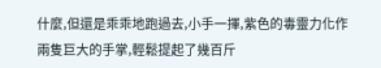什麼,但還是乖乖地跑過去,小手一揮,紫色的毒靈力化作兩隻巨大的手掌,輕鬆提起了幾百斤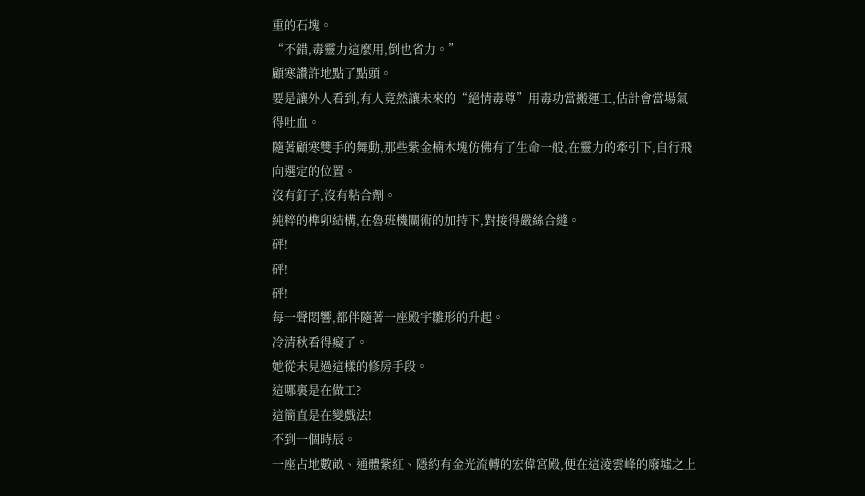重的石塊。
“不錯,毒靈力這麼用,倒也省力。”
顧寒讚許地點了點頭。
要是讓外人看到,有人竟然讓未來的“絕情毒尊”用毒功當搬運工,估計會當場氣得吐血。
隨著顧寒雙手的舞動,那些紫金楠木塊仿佛有了生命一般,在靈力的牽引下,自行飛向選定的位置。
沒有釘子,沒有粘合劑。
純粹的榫卯結構,在魯班機關術的加持下,對接得嚴絲合縫。
砰!
砰!
砰!
每一聲悶響,都伴隨著一座殿宇雛形的升起。
冷清秋看得癡了。
她從未見過這樣的修房手段。
這哪裏是在做工?
這簡直是在變戲法!
不到一個時辰。
一座占地數畝、通體紫紅、隱約有金光流轉的宏偉宮殿,便在這淩雲峰的廢墟之上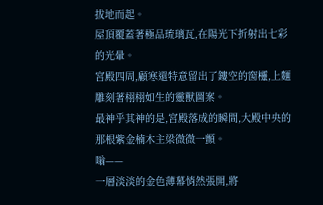拔地而起。
屋頂覆蓋著極品琉璃瓦,在陽光下折射出七彩的光暈。
宮殿四周,顧寒還特意留出了鏤空的窗欞,上麵雕刻著栩栩如生的靈獸圖案。
最神乎其神的是,宮殿落成的瞬間,大殿中央的那根紫金楠木主梁微微一顫。
嗡——
一層淡淡的金色薄幕悄然張開,將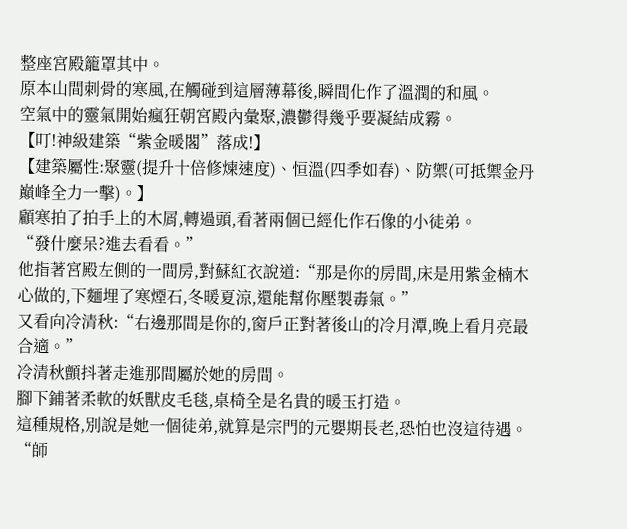整座宮殿籠罩其中。
原本山間刺骨的寒風,在觸碰到這層薄幕後,瞬間化作了溫潤的和風。
空氣中的靈氣開始瘋狂朝宮殿內彙聚,濃鬱得幾乎要凝結成霧。
【叮!神級建築“紫金暖閣”落成!】
【建築屬性:聚靈(提升十倍修煉速度)、恒溫(四季如春)、防禦(可抵禦金丹巔峰全力一擊)。】
顧寒拍了拍手上的木屑,轉過頭,看著兩個已經化作石像的小徒弟。
“發什麼呆?進去看看。”
他指著宮殿左側的一間房,對蘇紅衣說道:“那是你的房間,床是用紫金楠木心做的,下麵埋了寒煙石,冬暖夏涼,還能幫你壓製毒氣。”
又看向冷清秋:“右邊那間是你的,窗戶正對著後山的冷月潭,晚上看月亮最合適。”
冷清秋顫抖著走進那間屬於她的房間。
腳下鋪著柔軟的妖獸皮毛毯,桌椅全是名貴的暖玉打造。
這種規格,別說是她一個徒弟,就算是宗門的元嬰期長老,恐怕也沒這待遇。
“師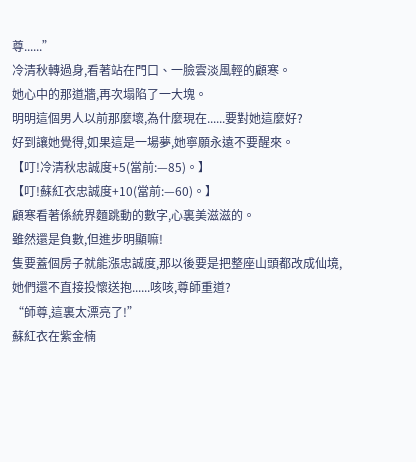尊......”
冷清秋轉過身,看著站在門口、一臉雲淡風輕的顧寒。
她心中的那道牆,再次塌陷了一大塊。
明明這個男人以前那麼壞,為什麼現在......要對她這麼好?
好到讓她覺得,如果這是一場夢,她寧願永遠不要醒來。
【叮!冷清秋忠誠度+5(當前:—85)。】
【叮!蘇紅衣忠誠度+10(當前:—60)。】
顧寒看著係統界麵跳動的數字,心裏美滋滋的。
雖然還是負數,但進步明顯嘛!
隻要蓋個房子就能漲忠誠度,那以後要是把整座山頭都改成仙境,她們還不直接投懷送抱......咳咳,尊師重道?
“師尊,這裏太漂亮了!”
蘇紅衣在紫金楠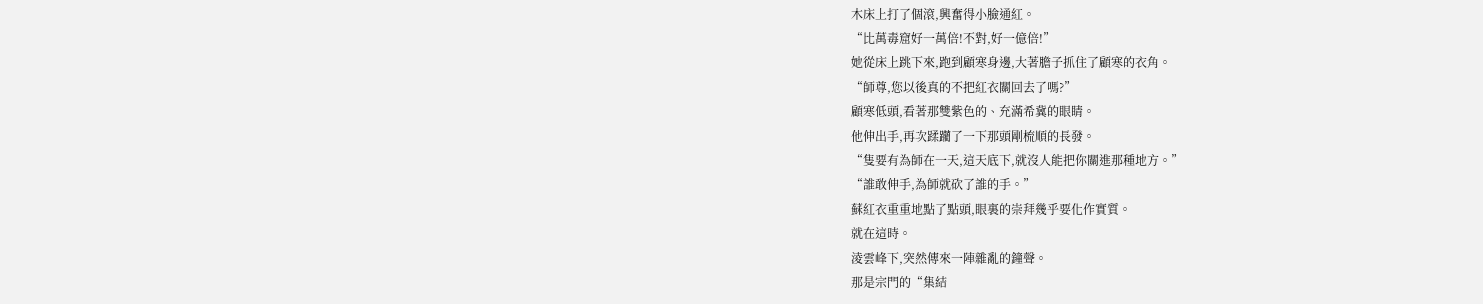木床上打了個滾,興奮得小臉通紅。
“比萬毒窟好一萬倍!不對,好一億倍!”
她從床上跳下來,跑到顧寒身邊,大著膽子抓住了顧寒的衣角。
“師尊,您以後真的不把紅衣關回去了嗎?”
顧寒低頭,看著那雙紫色的、充滿希冀的眼睛。
他伸出手,再次蹂躪了一下那頭剛梳順的長發。
“隻要有為師在一天,這天底下,就沒人能把你關進那種地方。”
“誰敢伸手,為師就砍了誰的手。”
蘇紅衣重重地點了點頭,眼裏的崇拜幾乎要化作實質。
就在這時。
淩雲峰下,突然傳來一陣雜亂的鐘聲。
那是宗門的“集結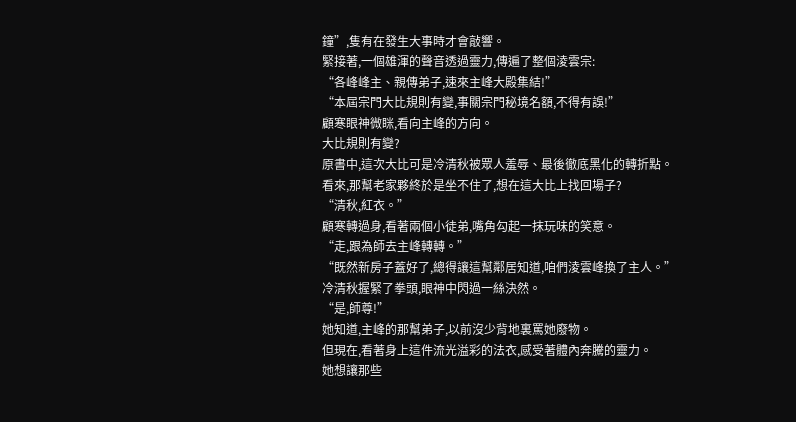鐘”,隻有在發生大事時才會敲響。
緊接著,一個雄渾的聲音透過靈力,傳遍了整個淩雲宗:
“各峰峰主、親傳弟子,速來主峰大殿集結!”
“本屆宗門大比規則有變,事關宗門秘境名額,不得有誤!”
顧寒眼神微眯,看向主峰的方向。
大比規則有變?
原書中,這次大比可是冷清秋被眾人羞辱、最後徹底黑化的轉折點。
看來,那幫老家夥終於是坐不住了,想在這大比上找回場子?
“清秋,紅衣。”
顧寒轉過身,看著兩個小徒弟,嘴角勾起一抹玩味的笑意。
“走,跟為師去主峰轉轉。”
“既然新房子蓋好了,總得讓這幫鄰居知道,咱們淩雲峰換了主人。”
冷清秋握緊了拳頭,眼神中閃過一絲決然。
“是,師尊!”
她知道,主峰的那幫弟子,以前沒少背地裏罵她廢物。
但現在,看著身上這件流光溢彩的法衣,感受著體內奔騰的靈力。
她想讓那些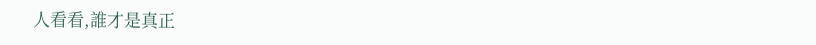人看看,誰才是真正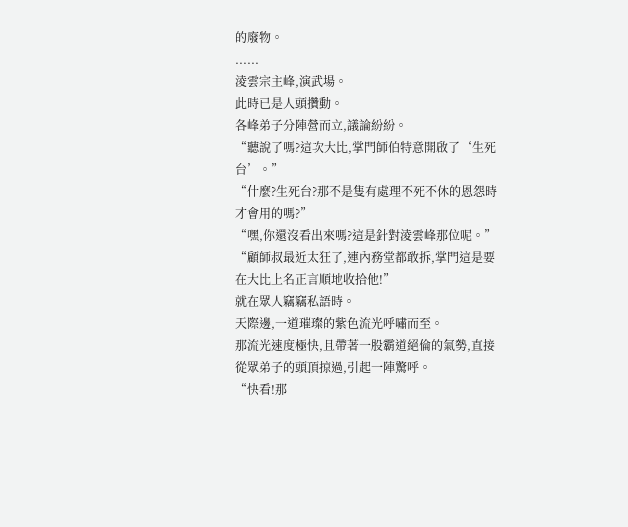的廢物。
......
淩雲宗主峰,演武場。
此時已是人頭攢動。
各峰弟子分陣營而立,議論紛紛。
“聽說了嗎?這次大比,掌門師伯特意開啟了‘生死台’。”
“什麼?生死台?那不是隻有處理不死不休的恩怨時才會用的嗎?”
“嘿,你還沒看出來嗎?這是針對淩雲峰那位呢。”
“顧師叔最近太狂了,連內務堂都敢拆,掌門這是要在大比上名正言順地收拾他!”
就在眾人竊竊私語時。
天際邊,一道璀璨的紫色流光呼嘯而至。
那流光速度極快,且帶著一股霸道絕倫的氣勢,直接從眾弟子的頭頂掠過,引起一陣驚呼。
“快看!那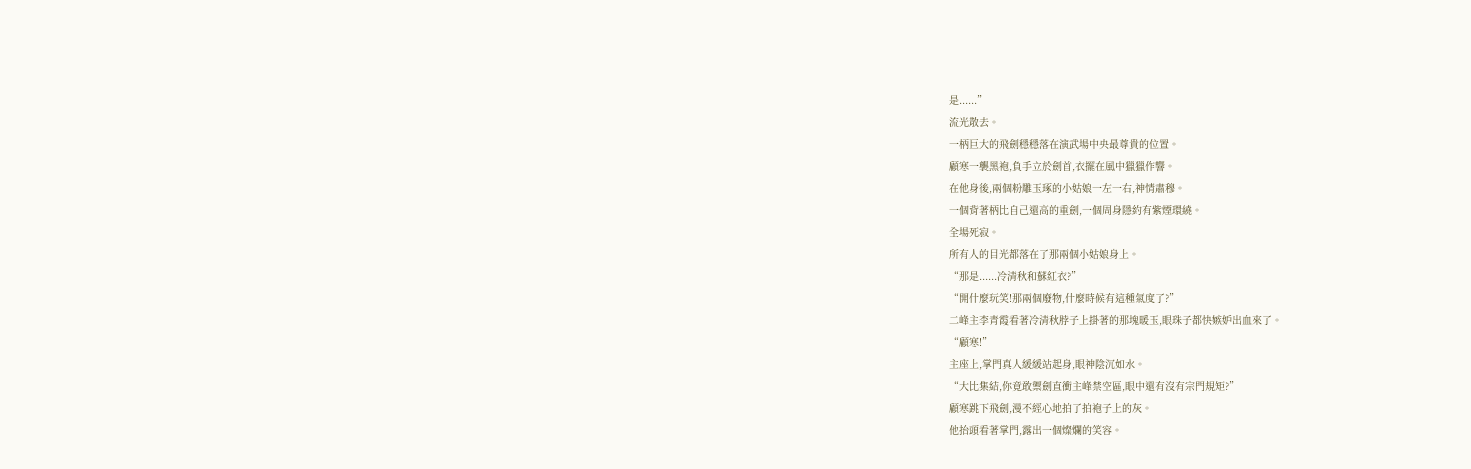是......”
流光散去。
一柄巨大的飛劍穩穩落在演武場中央最尊貴的位置。
顧寒一襲黑袍,負手立於劍首,衣擺在風中獵獵作響。
在他身後,兩個粉雕玉琢的小姑娘一左一右,神情肅穆。
一個背著柄比自己還高的重劍,一個周身隱約有紫煙環繞。
全場死寂。
所有人的目光都落在了那兩個小姑娘身上。
“那是......冷清秋和蘇紅衣?”
“開什麼玩笑!那兩個廢物,什麼時候有這種氣度了?”
二峰主李青霞看著冷清秋脖子上掛著的那塊暖玉,眼珠子都快嫉妒出血來了。
“顧寒!”
主座上,掌門真人緩緩站起身,眼神陰沉如水。
“大比集結,你竟敢禦劍直衝主峰禁空區,眼中還有沒有宗門規矩?”
顧寒跳下飛劍,漫不經心地拍了拍袍子上的灰。
他抬頭看著掌門,露出一個燦爛的笑容。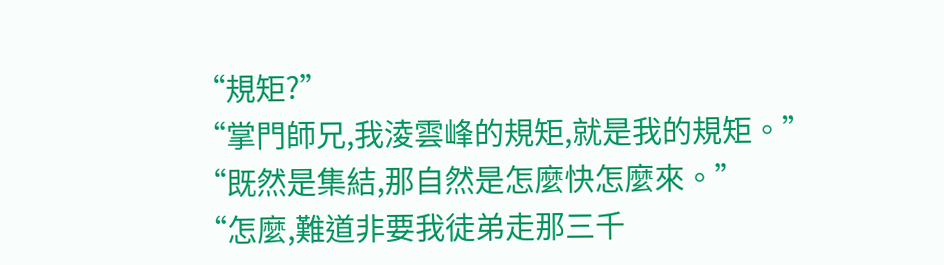“規矩?”
“掌門師兄,我淩雲峰的規矩,就是我的規矩。”
“既然是集結,那自然是怎麼快怎麼來。”
“怎麼,難道非要我徒弟走那三千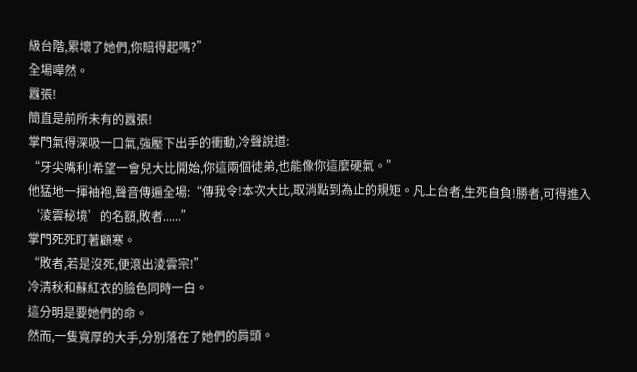級台階,累壞了她們,你賠得起嗎?”
全場嘩然。
囂張!
簡直是前所未有的囂張!
掌門氣得深吸一口氣,強壓下出手的衝動,冷聲說道:
“牙尖嘴利!希望一會兒大比開始,你這兩個徒弟,也能像你這麼硬氣。”
他猛地一揮袖袍,聲音傳遍全場:“傳我令!本次大比,取消點到為止的規矩。凡上台者,生死自負!勝者,可得進入‘淩雲秘境’的名額,敗者......”
掌門死死盯著顧寒。
“敗者,若是沒死,便滾出淩雲宗!”
冷清秋和蘇紅衣的臉色同時一白。
這分明是要她們的命。
然而,一隻寬厚的大手,分別落在了她們的肩頭。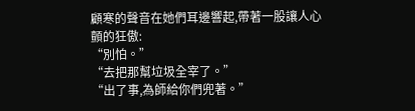顧寒的聲音在她們耳邊響起,帶著一股讓人心顫的狂傲:
“別怕。”
“去把那幫垃圾全宰了。”
“出了事,為師給你們兜著。”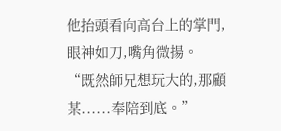他抬頭看向高台上的掌門,眼神如刀,嘴角微揚。
“既然師兄想玩大的,那顧某......奉陪到底。”